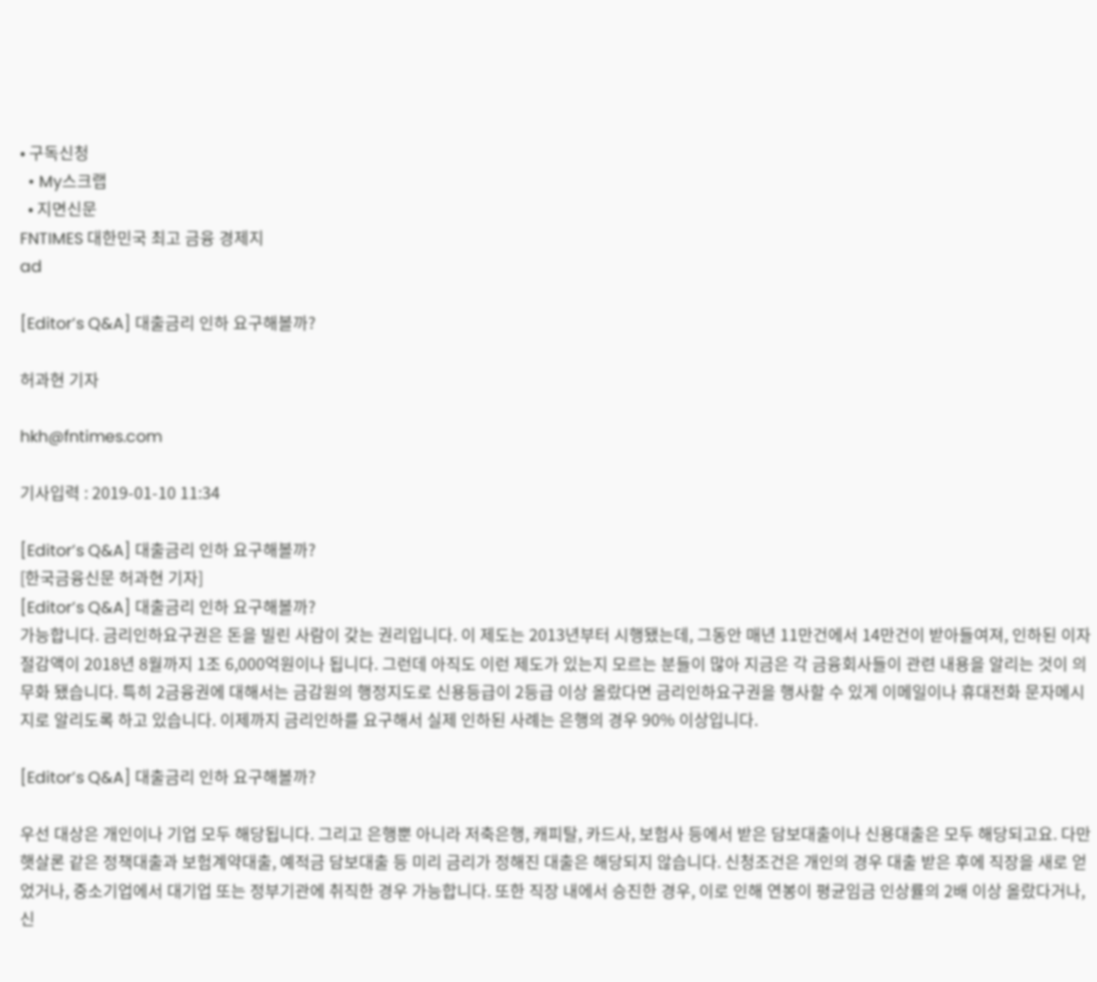• 구독신청
  • My스크랩
  • 지면신문
FNTIMES 대한민국 최고 금융 경제지
ad

[Editor’s Q&A] 대출금리 인하 요구해볼까?

허과현 기자

hkh@fntimes.com

기사입력 : 2019-01-10 11:34

[Editor’s Q&A] 대출금리 인하 요구해볼까?
[한국금융신문 허과현 기자]
[Editor’s Q&A] 대출금리 인하 요구해볼까?
가능합니다. 금리인하요구권은 돈을 빌린 사람이 갖는 권리입니다. 이 제도는 2013년부터 시행됐는데, 그동안 매년 11만건에서 14만건이 받아들여져, 인하된 이자 절감액이 2018년 8월까지 1조 6,000억원이나 됩니다. 그런데 아직도 이런 제도가 있는지 모르는 분들이 많아 지금은 각 금융회사들이 관련 내용을 알리는 것이 의무화 됐습니다. 특히 2금융권에 대해서는 금감원의 행정지도로 신용등급이 2등급 이상 올랐다면 금리인하요구권을 행사할 수 있게 이메일이나 휴대전화 문자메시지로 알리도록 하고 있습니다. 이제까지 금리인하를 요구해서 실제 인하된 사례는 은행의 경우 90% 이상입니다.

[Editor’s Q&A] 대출금리 인하 요구해볼까?

우선 대상은 개인이나 기업 모두 해당됩니다. 그리고 은행뿐 아니라 저축은행, 캐피탈, 카드사, 보험사 등에서 받은 담보대출이나 신용대출은 모두 해당되고요. 다만 햇살론 같은 정책대출과 보험계약대출, 예적금 담보대출 등 미리 금리가 정해진 대출은 해당되지 않습니다. 신청조건은 개인의 경우 대출 받은 후에 직장을 새로 얻었거나, 중소기업에서 대기업 또는 정부기관에 취직한 경우 가능합니다. 또한 직장 내에서 승진한 경우, 이로 인해 연봉이 평균임금 인상률의 2배 이상 올랐다거나, 신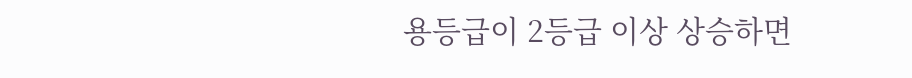용등급이 2등급 이상 상승하면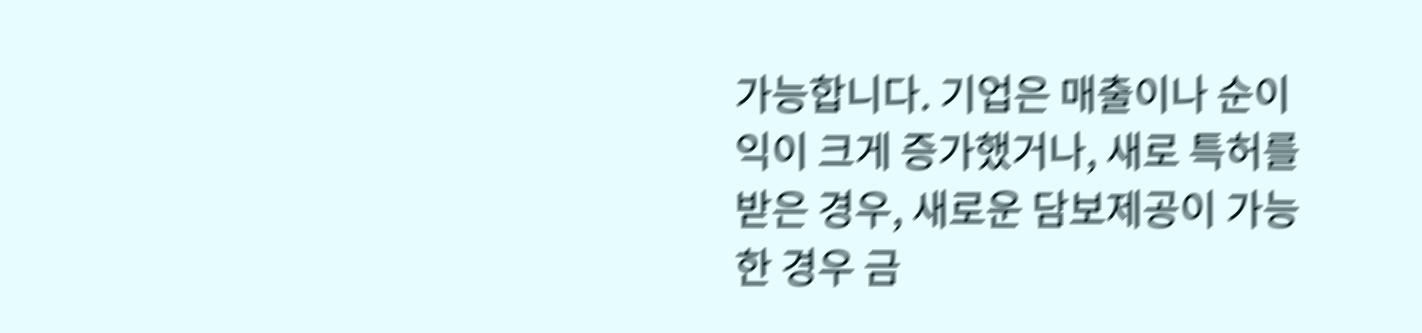가능합니다. 기업은 매출이나 순이익이 크게 증가했거나, 새로 특허를 받은 경우, 새로운 담보제공이 가능한 경우 금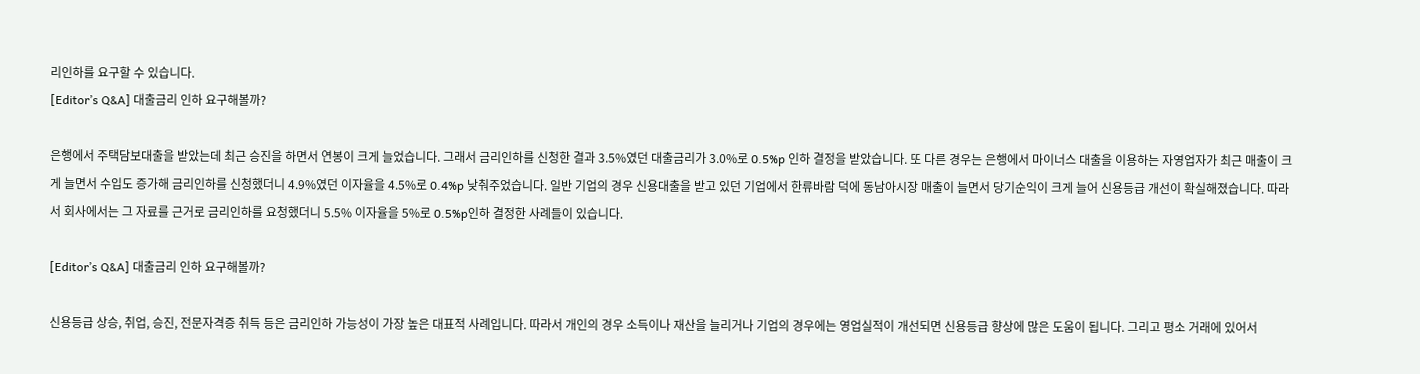리인하를 요구할 수 있습니다.
[Editor’s Q&A] 대출금리 인하 요구해볼까?

은행에서 주택담보대출을 받았는데 최근 승진을 하면서 연봉이 크게 늘었습니다. 그래서 금리인하를 신청한 결과 3.5%였던 대출금리가 3.0%로 0.5%p 인하 결정을 받았습니다. 또 다른 경우는 은행에서 마이너스 대출을 이용하는 자영업자가 최근 매출이 크게 늘면서 수입도 증가해 금리인하를 신청했더니 4.9%였던 이자율을 4.5%로 0.4%p 낮춰주었습니다. 일반 기업의 경우 신용대출을 받고 있던 기업에서 한류바람 덕에 동남아시장 매출이 늘면서 당기순익이 크게 늘어 신용등급 개선이 확실해졌습니다. 따라서 회사에서는 그 자료를 근거로 금리인하를 요청했더니 5.5% 이자율을 5%로 0.5%p인하 결정한 사례들이 있습니다.

[Editor’s Q&A] 대출금리 인하 요구해볼까?

신용등급 상승, 취업, 승진, 전문자격증 취득 등은 금리인하 가능성이 가장 높은 대표적 사례입니다. 따라서 개인의 경우 소득이나 재산을 늘리거나 기업의 경우에는 영업실적이 개선되면 신용등급 향상에 많은 도움이 됩니다. 그리고 평소 거래에 있어서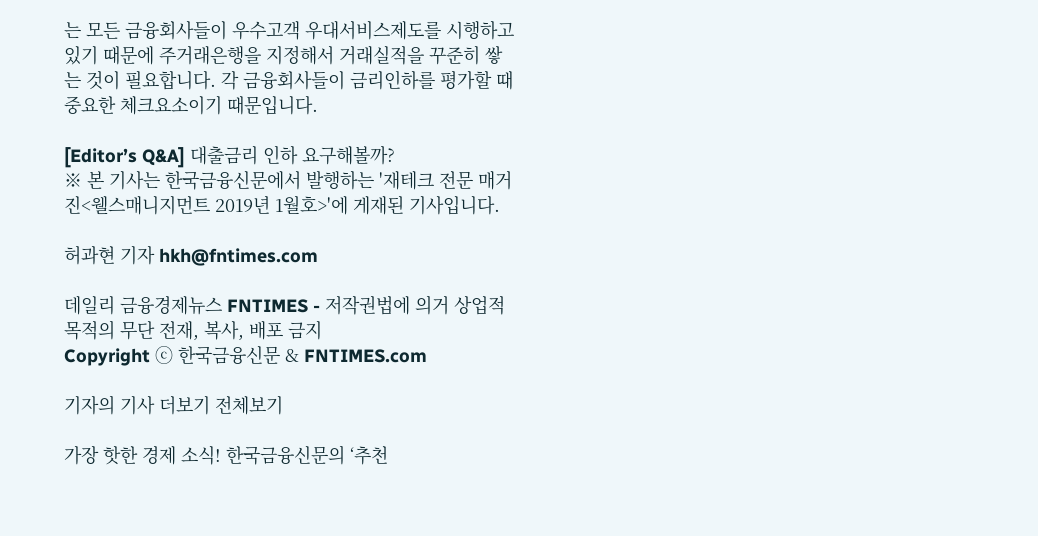는 모든 금융회사들이 우수고객 우대서비스제도를 시행하고 있기 때문에 주거래은행을 지정해서 거래실적을 꾸준히 쌓는 것이 필요합니다. 각 금융회사들이 금리인하를 평가할 때 중요한 체크요소이기 때문입니다.

[Editor’s Q&A] 대출금리 인하 요구해볼까?
※ 본 기사는 한국금융신문에서 발행하는 '재테크 전문 매거진<웰스매니지먼트 2019년 1월호>'에 게재된 기사입니다.

허과현 기자 hkh@fntimes.com

데일리 금융경제뉴스 FNTIMES - 저작권법에 의거 상업적 목적의 무단 전재, 복사, 배포 금지
Copyright ⓒ 한국금융신문 & FNTIMES.com

기자의 기사 더보기 전체보기

가장 핫한 경제 소식! 한국금융신문의 ‘추천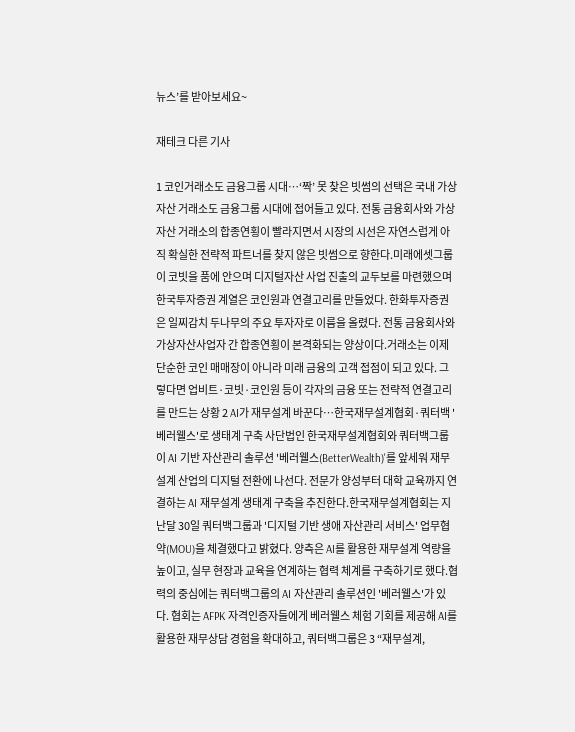뉴스’를 받아보세요~

재테크 다른 기사

1 코인거래소도 금융그룹 시대…‘짝’ 못 찾은 빗썸의 선택은 국내 가상자산 거래소도 금융그룹 시대에 접어들고 있다. 전통 금융회사와 가상자산 거래소의 합종연횡이 빨라지면서 시장의 시선은 자연스럽게 아직 확실한 전략적 파트너를 찾지 않은 빗썸으로 향한다.미래에셋그룹이 코빗을 품에 안으며 디지털자산 사업 진출의 교두보를 마련했으며 한국투자증권 계열은 코인원과 연결고리를 만들었다. 한화투자증권은 일찌감치 두나무의 주요 투자자로 이름을 올렸다. 전통 금융회사와 가상자산사업자 간 합종연횡이 본격화되는 양상이다.거래소는 이제 단순한 코인 매매장이 아니라 미래 금융의 고객 접점이 되고 있다. 그렇다면 업비트·코빗·코인원 등이 각자의 금융 또는 전략적 연결고리를 만드는 상황 2 AI가 재무설계 바꾼다…한국재무설계협회·쿼터백 '베러웰스'로 생태계 구축 사단법인 한국재무설계협회와 쿼터백그룹이 AI 기반 자산관리 솔루션 '베러웰스(BetterWealth)'를 앞세워 재무설계 산업의 디지털 전환에 나선다. 전문가 양성부터 대학 교육까지 연결하는 AI 재무설계 생태계 구축을 추진한다.한국재무설계협회는 지난달 30일 쿼터백그룹과 '디지털 기반 생애 자산관리 서비스' 업무협약(MOU)을 체결했다고 밝혔다. 양측은 AI를 활용한 재무설계 역량을 높이고, 실무 현장과 교육을 연계하는 협력 체계를 구축하기로 했다.협력의 중심에는 쿼터백그룹의 AI 자산관리 솔루션인 '베러웰스'가 있다. 협회는 AFPK 자격인증자들에게 베러웰스 체험 기회를 제공해 AI를 활용한 재무상담 경험을 확대하고, 쿼터백그룹은 3 “재무설계,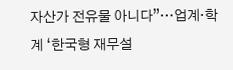자산가 전유물 아니다”…업계·학계 ‘한국형 재무설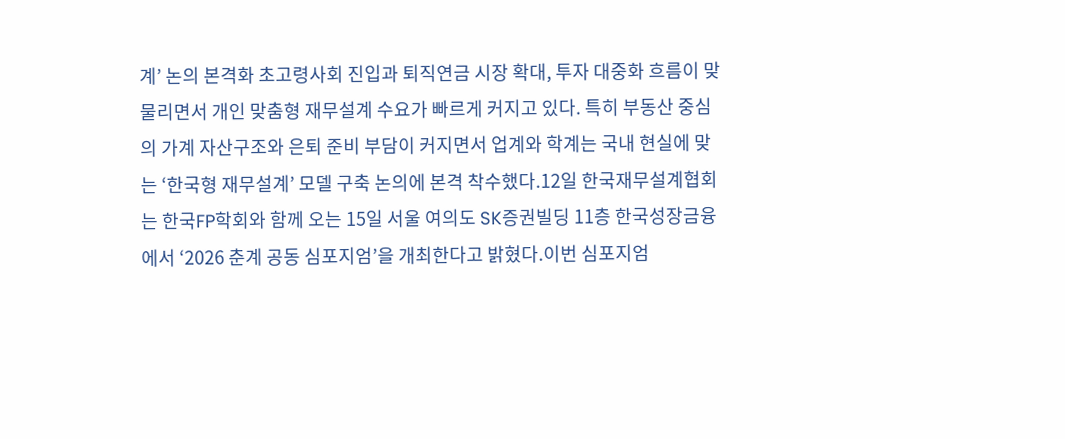계’ 논의 본격화 초고령사회 진입과 퇴직연금 시장 확대, 투자 대중화 흐름이 맞물리면서 개인 맞춤형 재무설계 수요가 빠르게 커지고 있다. 특히 부동산 중심의 가계 자산구조와 은퇴 준비 부담이 커지면서 업계와 학계는 국내 현실에 맞는 ‘한국형 재무설계’ 모델 구축 논의에 본격 착수했다.12일 한국재무설계협회는 한국FP학회와 함께 오는 15일 서울 여의도 SK증권빌딩 11층 한국성장금융에서 ‘2026 춘계 공동 심포지엄’을 개최한다고 밝혔다.이번 심포지엄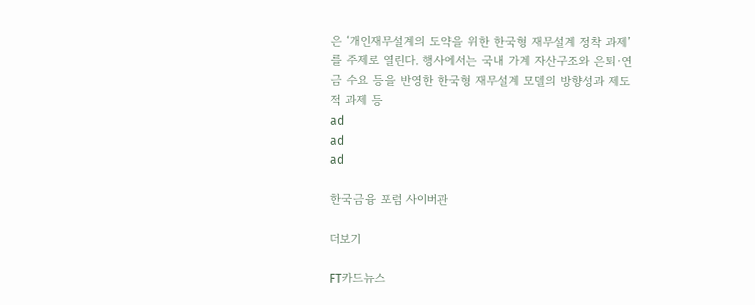은 ‘개인재무설계의 도약을 위한 한국형 재무설계 정착 과제’를 주제로 열린다. 행사에서는 국내 가계 자산구조와 은퇴·연금 수요 등을 반영한 한국형 재무설계 모델의 방향성과 제도적 과제 등
ad
ad
ad

한국금융 포럼 사이버관

더보기

FT카드뉴스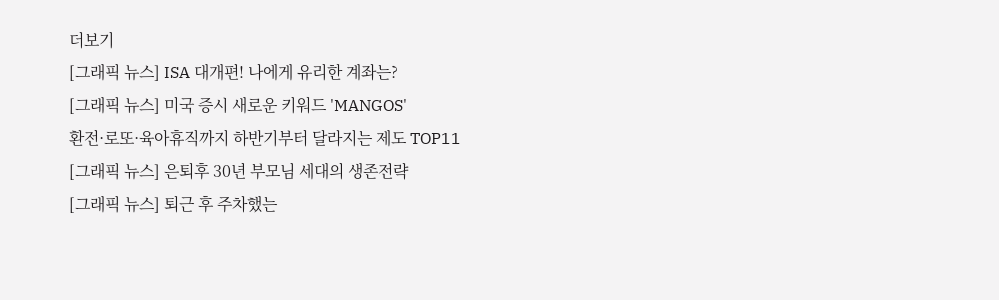더보기
[그래픽 뉴스] ISA 대개편! 나에게 유리한 계좌는?
[그래픽 뉴스] 미국 증시 새로운 키워드 'MANGOS'
환전·로또·육아휴직까지 하반기부터 달라지는 제도 TOP11
[그래픽 뉴스] 은퇴후 30년 부모님 세대의 생존전략
[그래픽 뉴스] 퇴근 후 주차했는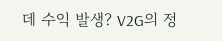데 수익 발생? V2G의 정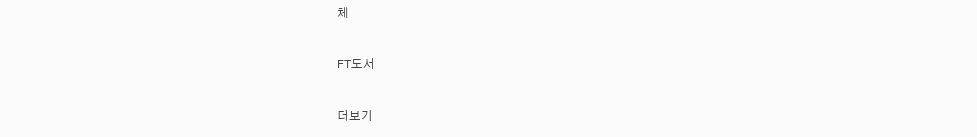체

FT도서

더보기